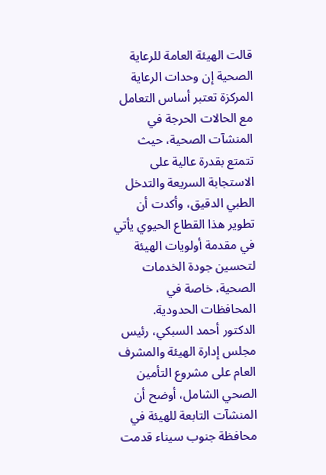قالت الهيئة العامة للرعاية الصحية إن وحدات الرعاية المركزة تعتبر أساس التعامل مع الحالات الحرجة في المنشآت الصحية، حيث تتمتع بقدرة عالية على الاستجابة السريعة والتدخل الطبي الدقيق، وأكدت أن تطوير هذا القطاع الحيوي يأتي في مقدمة أولويات الهيئة لتحسين جودة الخدمات الصحية، خاصة في المحافظات الحدودية.
الدكتور أحمد السبكي، رئيس مجلس إدارة الهيئة والمشرف العام على مشروع التأمين الصحي الشامل، أوضح أن المنشآت التابعة للهيئة في محافظة جنوب سيناء قدمت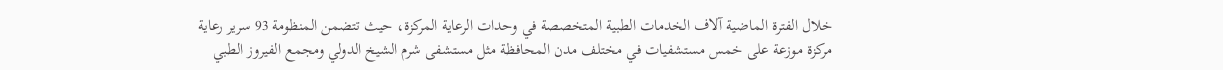خلال الفترة الماضية آلاف الخدمات الطبية المتخصصة في وحدات الرعاية المركزة، حيث تتضمن المنظومة 93 سرير رعاية مركزة موزعة على خمس مستشفيات في مختلف مدن المحافظة مثل مستشفى شرم الشيخ الدولي ومجمع الفيروز الطبي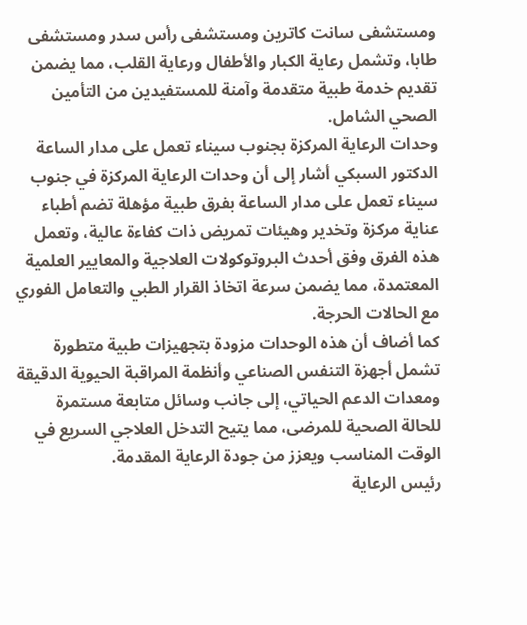ومستشفى سانت كاترين ومستشفى رأس سدر ومستشفى طابا، وتشمل رعاية الكبار والأطفال ورعاية القلب، مما يضمن تقديم خدمة طبية متقدمة وآمنة للمستفيدين من التأمين الصحي الشامل.
وحدات الرعاية المركزة بجنوب سيناء تعمل على مدار الساعة
الدكتور السبكي أشار إلى أن وحدات الرعاية المركزة في جنوب سيناء تعمل على مدار الساعة بفرق طبية مؤهلة تضم أطباء عناية مركزة وتخدير وهيئات تمريض ذات كفاءة عالية، وتعمل هذه الفرق وفق أحدث البروتوكولات العلاجية والمعايير العلمية المعتمدة، مما يضمن سرعة اتخاذ القرار الطبي والتعامل الفوري مع الحالات الحرجة.
كما أضاف أن هذه الوحدات مزودة بتجهيزات طبية متطورة تشمل أجهزة التنفس الصناعي وأنظمة المراقبة الحيوية الدقيقة ومعدات الدعم الحياتي، إلى جانب وسائل متابعة مستمرة للحالة الصحية للمرضى، مما يتيح التدخل العلاجي السريع في الوقت المناسب ويعزز من جودة الرعاية المقدمة.
رئيس الرعاية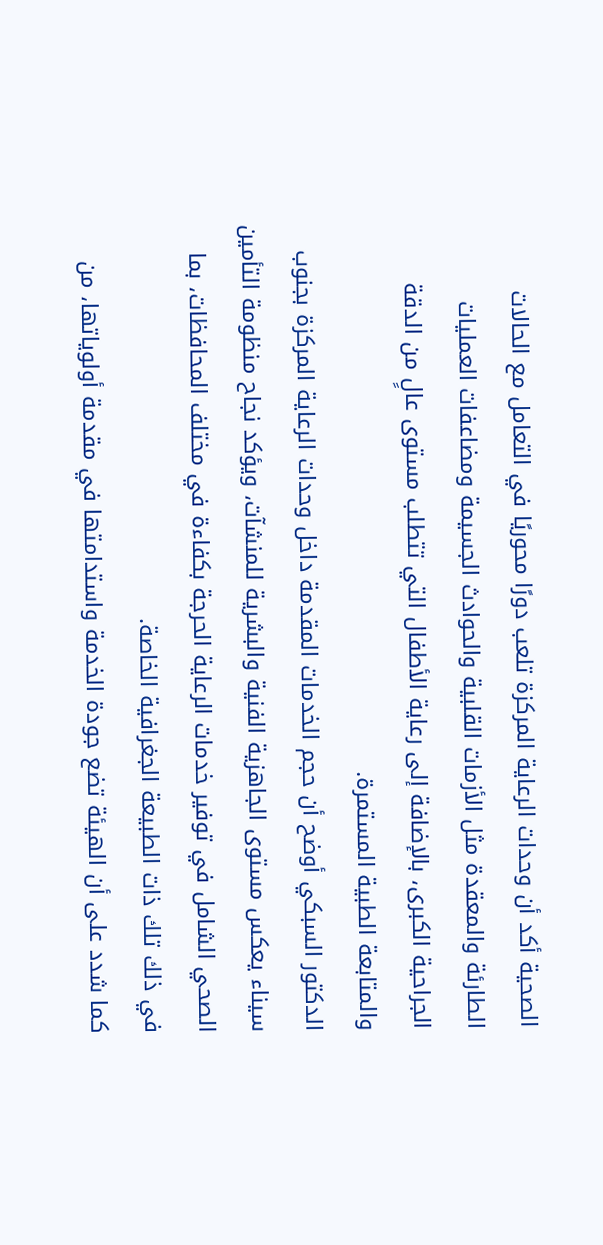الصحية أكد أن وحدات الرعاية المركزة تلعب دورًا محوريًا في التعامل مع الحالات الطارئة والمعقدة مثل الأزمات القلبية والحوادث الجسيمة ومضاعفات العمليات الجراحية الكبرى، بالإضافة إلى رعاية الأطفال التي تتطلب مستوى عالٍ من الدقة والمتابعة الطبية المستمرة.
الدكتور السبكي أوضح أن حجم الخدمات المقدمة داخل وحدات الرعاية المركزة بجنوب سيناء يعكس مستوى الجاهزية الفنية والبشرية للمنشآت، ويؤكد نجاح منظومة التأمين الصحي الشامل في توفير خدمات الرعاية الحرجة بكفاءة في مختلف المحافظات، بما في ذلك تلك ذات الطبيعة الجغرافية الخاصة.
كما شدد على أن الهيئة تضع جودة الخدمة واستدامتها في مقدمة أولوياتها، من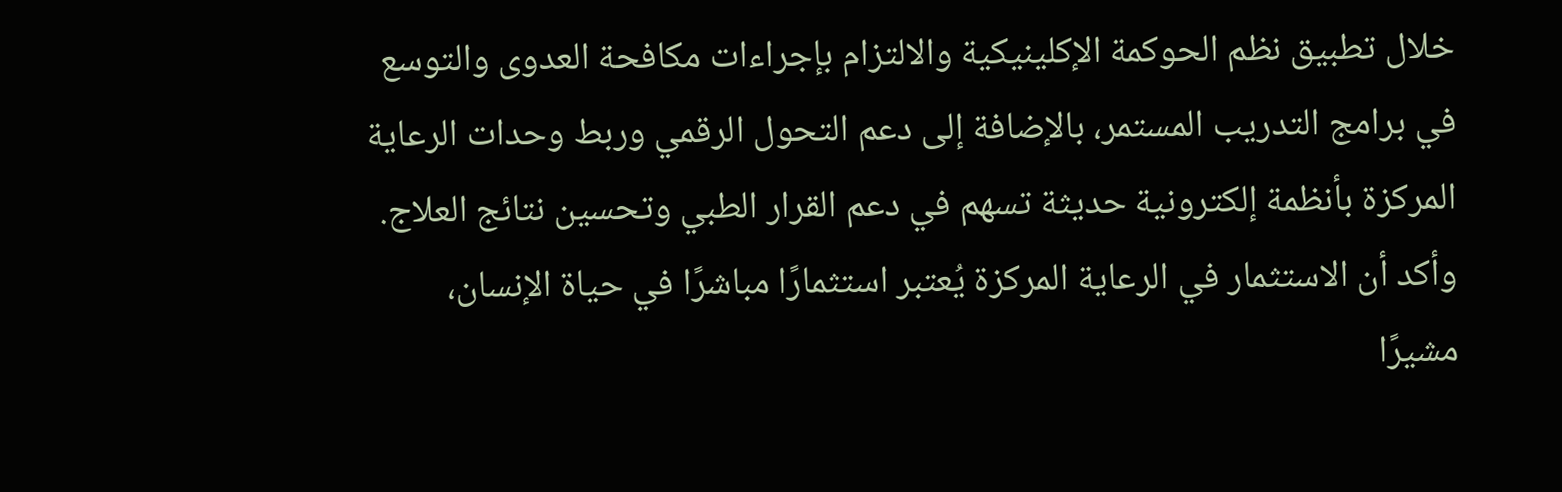خلال تطبيق نظم الحوكمة الإكلينيكية والالتزام بإجراءات مكافحة العدوى والتوسع في برامج التدريب المستمر، بالإضافة إلى دعم التحول الرقمي وربط وحدات الرعاية المركزة بأنظمة إلكترونية حديثة تسهم في دعم القرار الطبي وتحسين نتائج العلاج.
وأكد أن الاستثمار في الرعاية المركزة يُعتبر استثمارًا مباشرًا في حياة الإنسان، مشيرًا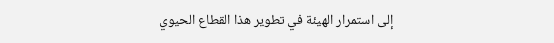إلى استمرار الهيئة في تطوير هذا القطاع الحيوي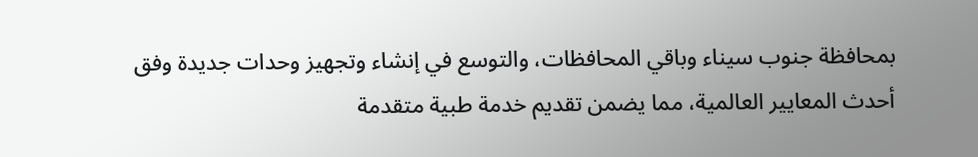بمحافظة جنوب سيناء وباقي المحافظات، والتوسع في إنشاء وتجهيز وحدات جديدة وفق أحدث المعايير العالمية، مما يضمن تقديم خدمة طبية متقدمة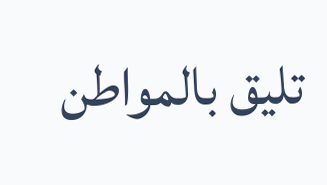تليق بالمواطن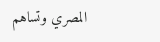المصري وتساهم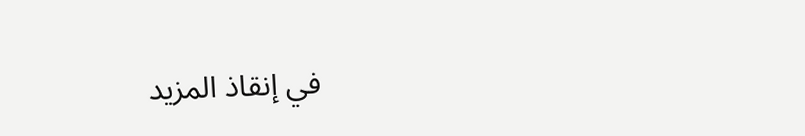في إنقاذ المزيد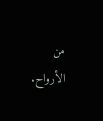من الأرواح.